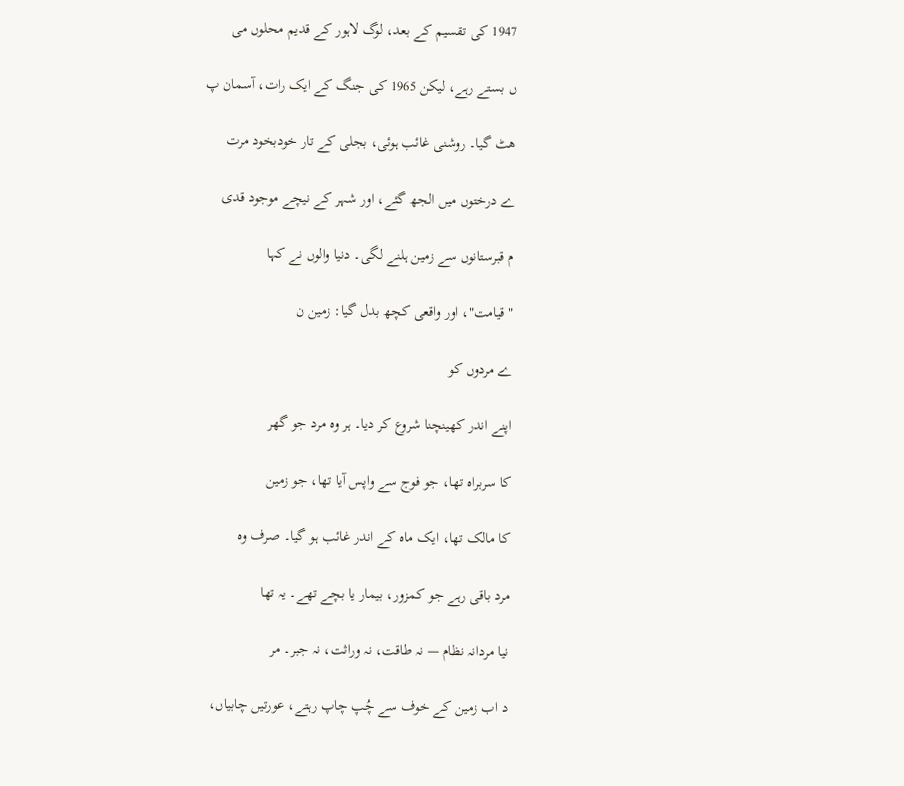1947 کی تقسیم کے بعد، لوگ لاہور کے قدیم محلوں می

ں بستے رہے، لیکن 1965 کی جنگ کے ایک رات، آسمان پ

ھٹ گیا۔ روشنی غائب ہوئی، بجلی کے تار خودبخود مرت

ے درختوں میں الجھ گئے، اور شہر کے نیچے موجود قدی

م قبرستانوں سے زمین ہلنے لگی۔ دنیا والوں نے کہا

"قیامت"، اور واقعی کچھ بدل گیا: زمین ن

ے مردوں کو

اپنے اندر کھینچنا شروع کر دیا۔ ہر وہ مرد جو گھر

کا سربراہ تھا، جو فوج سے واپس آیا تھا، جو زمین

کا مالک تھا، ایک ماہ کے اندر غائب ہو گیا۔ صرف وہ

مرد باقی رہے جو کمزور، بیمار یا بچے تھے۔ یہ تھا

نیا مردانہ نظام — نہ طاقت، نہ وراثت، نہ جبر۔ مر

د اب زمین کے خوف سے چُپ چاپ رہتے، عورتیں چابیاں،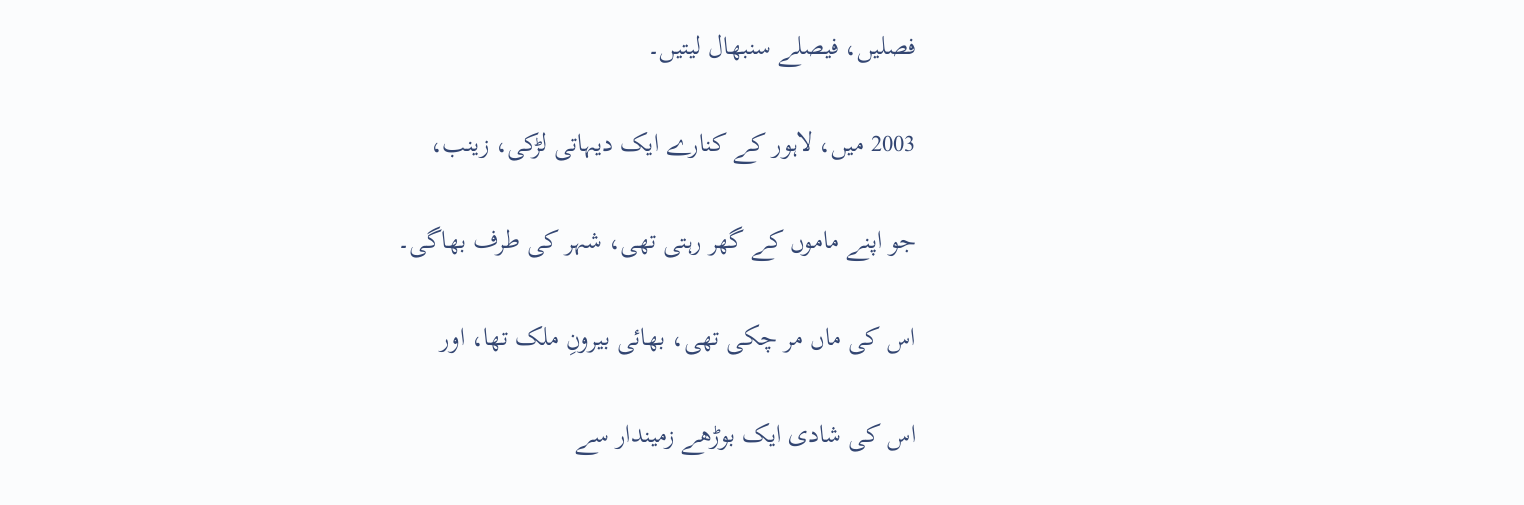فصلیں، فیصلے سنبھال لیتیں۔

2003 میں، لاہور کے کنارے ایک دیہاتی لڑکی، زینب،

جو اپنے ماموں کے گھر رہتی تھی، شہر کی طرف بھاگی۔

اس کی ماں مر چکی تھی، بھائی بیرونِ ملک تھا، اور

اس کی شادی ایک بوڑھے زمیندار سے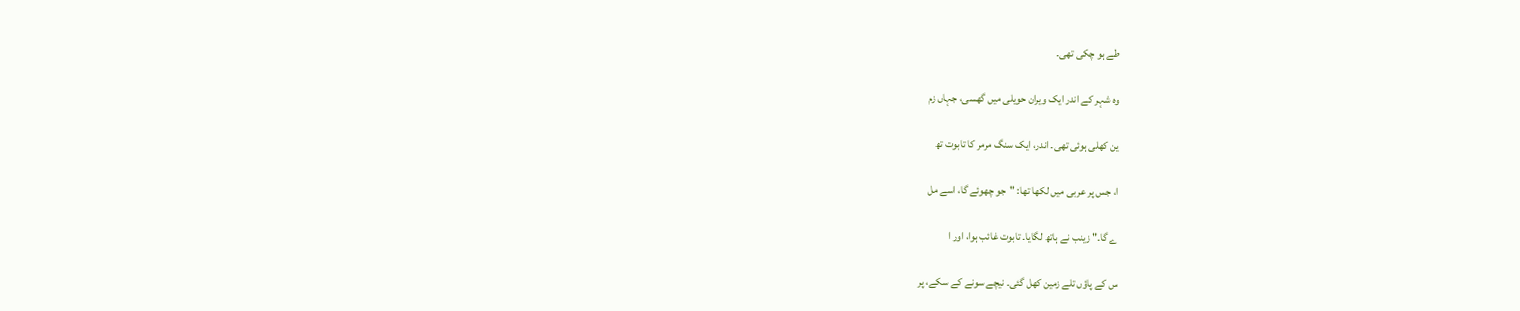طے ہو چکی تھی۔

وہ شہر کے اندر ایک ویران حویلی میں گھسی، جہاں زم

ین کھلی ہوئی تھی۔ اندر، ایک سنگ مرمر کا تابوت تھ

ا، جس پر عربی میں لکھا تھا: "جو چھوئے گا، اسے مل

ے گا۔" زینب نے ہاتھ لگایا۔ تابوت غائب ہوا، اور ا

س کے پاؤں تلے زمین کھل گئی۔ نیچے سونے کے سکے، پر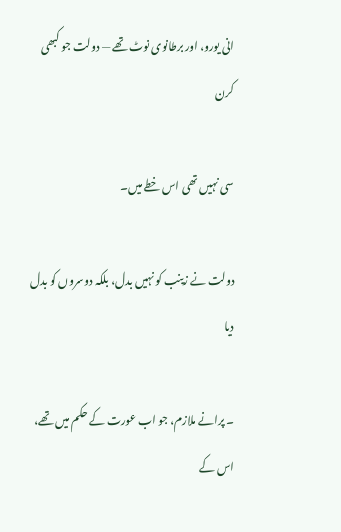انی یورو، اور برطانوی نوٹ تھے — دولت جو کبھی کرن

سی نہیں تھی اس خطے میں۔

دولت نے زینب کو نہیں بدل، بلکہ دوسروں کو بدل دیا

۔ پرانے ملازم، جو اب عورت کے حکم میں تھے، اس کے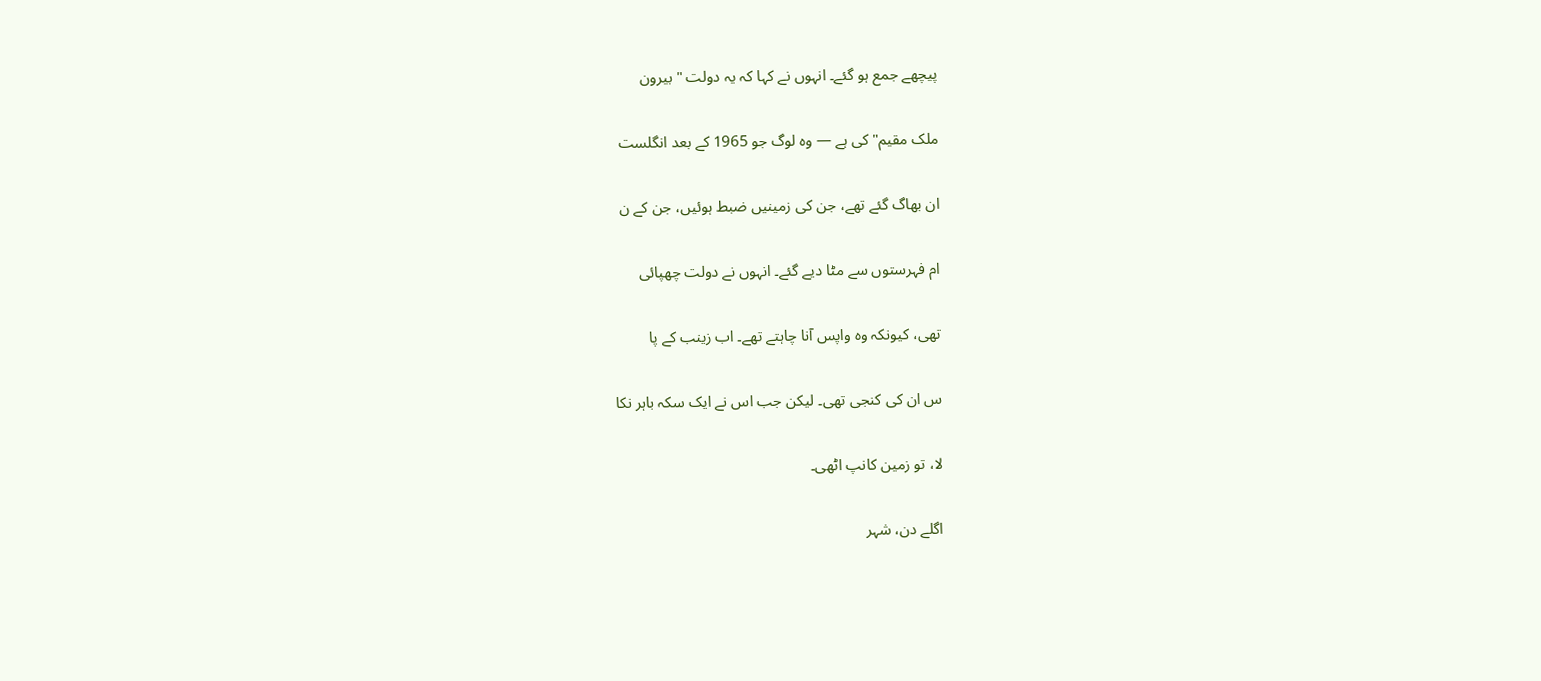پیچھے جمع ہو گئے۔ انہوں نے کہا کہ یہ دولت "بیرون

ملک مقیم" کی ہے — وہ لوگ جو 1965 کے بعد انگلست

ان بھاگ گئے تھے، جن کی زمینیں ضبط ہوئیں، جن کے ن

ام فہرستوں سے مٹا دیے گئے۔ انہوں نے دولت چھپائی

تھی، کیونکہ وہ واپس آنا چاہتے تھے۔ اب زینب کے پا

س ان کی کنجی تھی۔ لیکن جب اس نے ایک سکہ باہر نکا

لا، تو زمین کانپ اٹھی۔

اگلے دن، شہر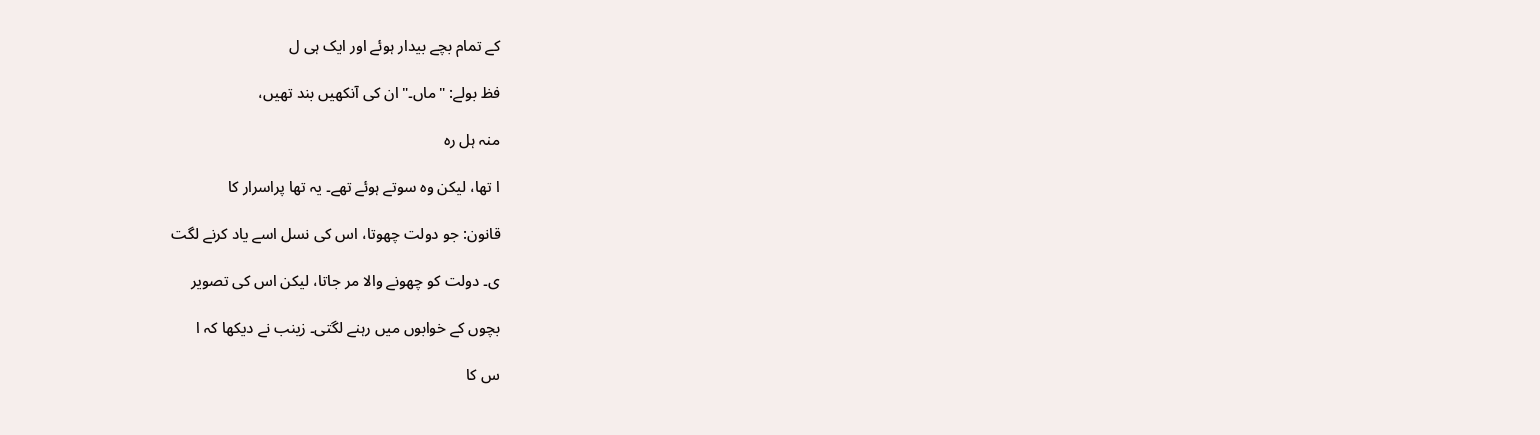کے تمام بچے بیدار ہوئے اور ایک ہی ل

فظ بولے: "ماں۔" ان کی آنکھیں بند تھیں،

منہ ہل رہ

ا تھا، لیکن وہ سوتے ہوئے تھے۔ یہ تھا پراسرار کا

قانون: جو دولت چھوتا، اس کی نسل اسے یاد کرنے لگت

ی۔ دولت کو چھونے والا مر جاتا، لیکن اس کی تصویر

بچوں کے خوابوں میں رہنے لگتی۔ زینب نے دیکھا کہ ا

س کا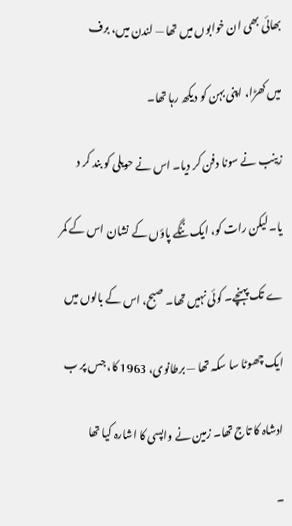بھائی بھی ان خوابوں میں تھا — لندن میں، برف

میں کھڑا، اپنی بہن کو دیکھ رہا تھا۔

زینب نے سونا دفن کر دیا۔ اس نے حویلی کو بند کر د

یا۔ لیکن رات کو، ایک ننگے پاؤں کے نشان اس کے کمر

ے تک پہنچے۔ کوئی نہیں تھا۔ صبح، اس کے بالوں میں

ایک چھوٹا سا سکہ تھا — برطانوی، 1963 کا، جس پر ب

ادشاہ کا تاج تھا۔ زمین نے واپسی کا اشارہ کیا تھا

۔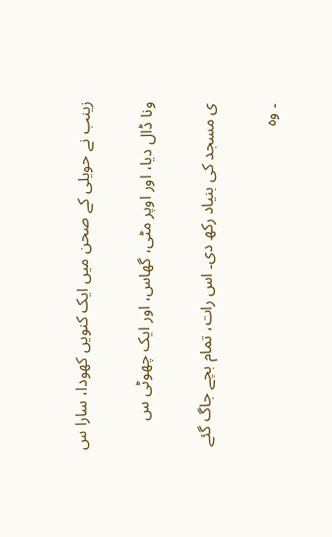زینب نے حویلی کے صحن میں ایک کنویں کھودا، سارا س

ونا ڈال دیا، اور اوپر مٹی، گھاس، اور ایک چھوٹی س

ی مسجد کی بنیاد رکھ دی۔ اس رات، تمام بچے جاگ گئے

۔ وہ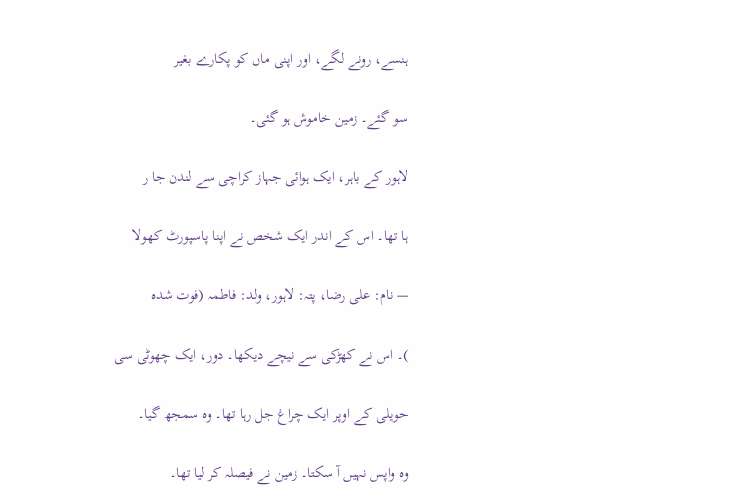ہنسے، رونے لگے، اور اپنی ماں کو پکارے بغیر

سو گئے۔ زمین خاموش ہو گئی۔

لاہور کے باہر، ایک ہوائی جہاز کراچی سے لندن جا ر

ہا تھا۔ اس کے اندر ایک شخص نے اپنا پاسپورٹ کھولا

— نام: علی رضا، پتہ: لاہور، ولد: فاطمہ (فوت شدہ

)۔ اس نے کھڑکی سے نیچے دیکھا۔ دور، ایک چھوٹی سی

حویلی کے اوپر ایک چراغ جل رہا تھا۔ وہ سمجھ گیا۔

وہ واپس نہیں آ سکتا۔ زمین نے فیصلہ کر لیا تھا۔